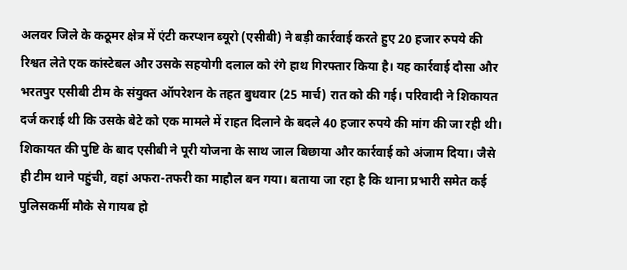अलवर जिले के कठूमर क्षेत्र में एंटी करप्शन ब्यूरो (एसीबी) ने बड़ी कार्रवाई करते हुए 20 हजार रुपये की रिश्वत लेते एक कांस्टेबल और उसके सहयोगी दलाल को रंगे हाथ गिरफ्तार किया है। यह कार्रवाई दौसा और भरतपुर एसीबी टीम के संयुक्त ऑपरेशन के तहत बुधवार (25 मार्च) रात को की गई। परिवादी ने शिकायत दर्ज कराई थी कि उसके बेटे को एक मामले में राहत दिलाने के बदले 40 हजार रुपये की मांग की जा रही थी।
शिकायत की पुष्टि के बाद एसीबी ने पूरी योजना के साथ जाल बिछाया और कार्रवाई को अंजाम दिया। जैसे ही टीम थाने पहुंची, वहां अफरा-तफरी का माहौल बन गया। बताया जा रहा है कि थाना प्रभारी समेत कई पुलिसकर्मी मौके से गायब हो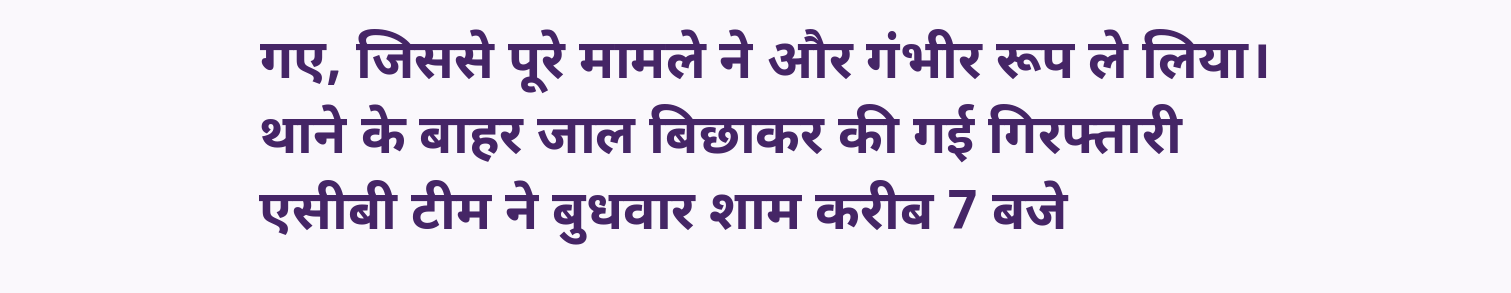गए, जिससे पूरे मामले ने और गंभीर रूप ले लिया।
थाने के बाहर जाल बिछाकर की गई गिरफ्तारी
एसीबी टीम ने बुधवार शाम करीब 7 बजे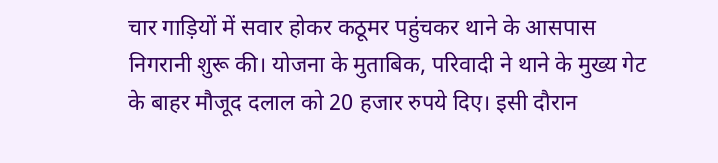चार गाड़ियों में सवार होकर कठूमर पहुंचकर थाने के आसपास निगरानी शुरू की। योजना के मुताबिक, परिवादी ने थाने के मुख्य गेट के बाहर मौजूद दलाल को 20 हजार रुपये दिए। इसी दौरान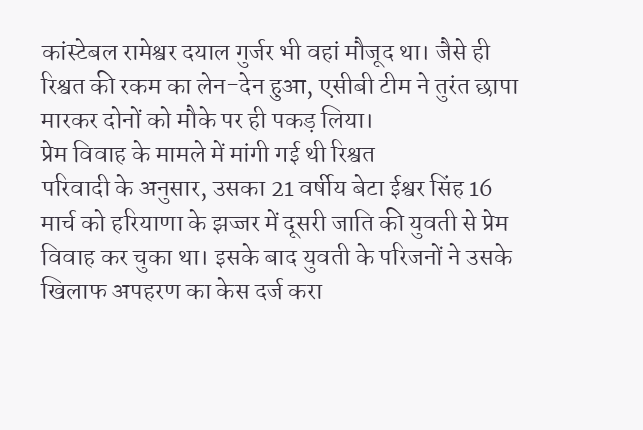कांस्टेबल रामेश्वर दयाल गुर्जर भी वहां मौजूद था। जैसे ही रिश्वत की रकम का लेन-देन हुआ, एसीबी टीम ने तुरंत छापा मारकर दोनों को मौके पर ही पकड़ लिया।
प्रेम विवाह के मामले में मांगी गई थी रिश्वत
परिवादी के अनुसार, उसका 21 वर्षीय बेटा ईश्वर सिंह 16 मार्च को हरियाणा के झज्जर में दूसरी जाति की युवती से प्रेम विवाह कर चुका था। इसके बाद युवती के परिजनों ने उसके खिलाफ अपहरण का केस दर्ज करा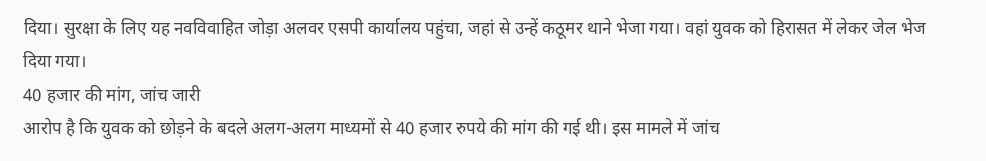दिया। सुरक्षा के लिए यह नवविवाहित जोड़ा अलवर एसपी कार्यालय पहुंचा, जहां से उन्हें कठूमर थाने भेजा गया। वहां युवक को हिरासत में लेकर जेल भेज दिया गया।
40 हजार की मांग, जांच जारी
आरोप है कि युवक को छोड़ने के बदले अलग-अलग माध्यमों से 40 हजार रुपये की मांग की गई थी। इस मामले में जांच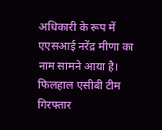अधिकारी के रूप में एएसआई नरेंद्र मीणा का नाम सामने आया है। फिलहाल एसीबी टीम गिरफ्तार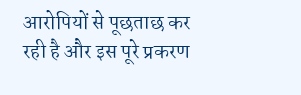आरोपियों से पूछताछ कर रही है और इस पूरे प्रकरण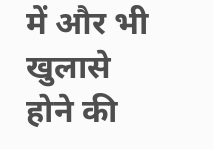में और भी खुलासे होने की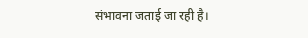संभावना जताई जा रही है।